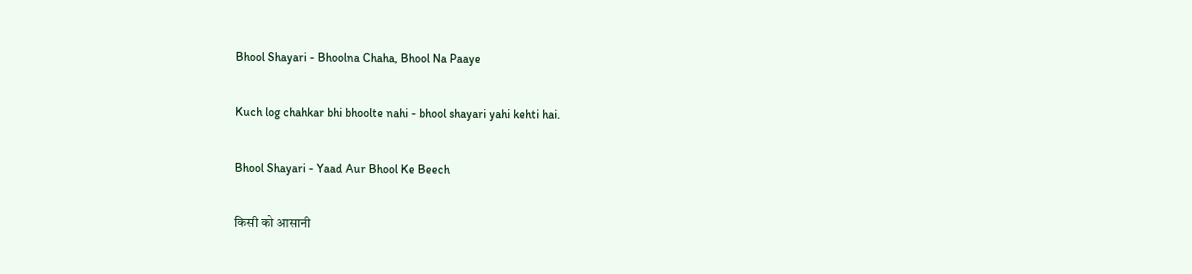Bhool Shayari - Bhoolna Chaha, Bhool Na Paaye

Kuch log chahkar bhi bhoolte nahi - bhool shayari yahi kehti hai.

Bhool Shayari - Yaad Aur Bhool Ke Beech

किसी को आसानी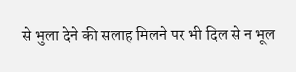से भुला देने की सलाह मिलने पर भी दिल से न भूल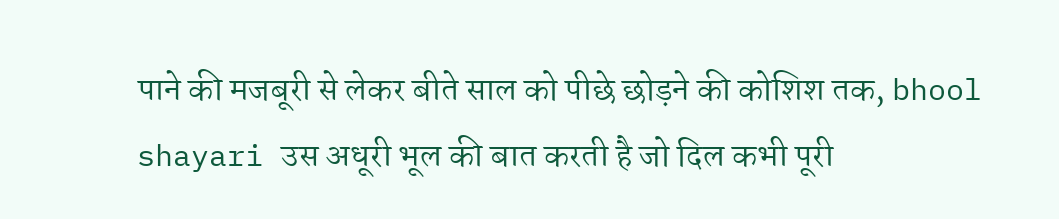पाने की मजबूरी से लेकर बीते साल को पीछे छोड़ने की कोशिश तक, bhool shayari उस अधूरी भूल की बात करती है जो दिल कभी पूरी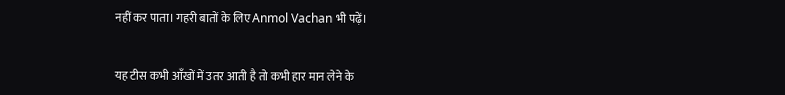नहीं कर पाता। गहरी बातों के लिए Anmol Vachan भी पढ़ें।


यह टीस कभी आँखों में उतर आती है तो कभी हार मान लेने के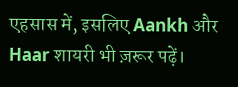एहसास में, इसलिए Aankh और Haar शायरी भी ज़रूर पढ़ें।